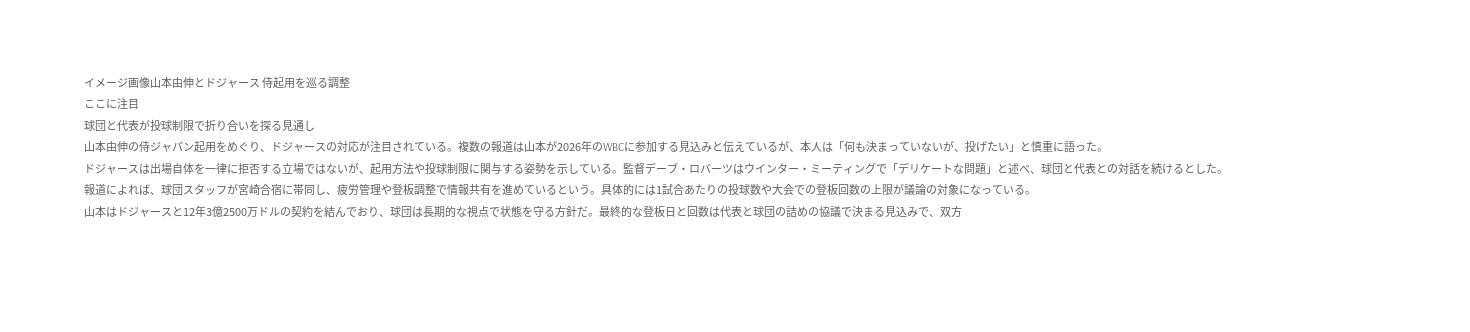イメージ画像山本由伸とドジャース 侍起用を巡る調整
ここに注目
球団と代表が投球制限で折り合いを探る見通し
山本由伸の侍ジャパン起用をめぐり、ドジャースの対応が注目されている。複数の報道は山本が2026年のWBCに参加する見込みと伝えているが、本人は「何も決まっていないが、投げたい」と慎重に語った。
ドジャースは出場自体を一律に拒否する立場ではないが、起用方法や投球制限に関与する姿勢を示している。監督デーブ・ロバーツはウインター・ミーティングで「デリケートな問題」と述べ、球団と代表との対話を続けるとした。
報道によれば、球団スタッフが宮崎合宿に帯同し、疲労管理や登板調整で情報共有を進めているという。具体的には1試合あたりの投球数や大会での登板回数の上限が議論の対象になっている。
山本はドジャースと12年3億2500万ドルの契約を結んでおり、球団は長期的な視点で状態を守る方針だ。最終的な登板日と回数は代表と球団の詰めの協議で決まる見込みで、双方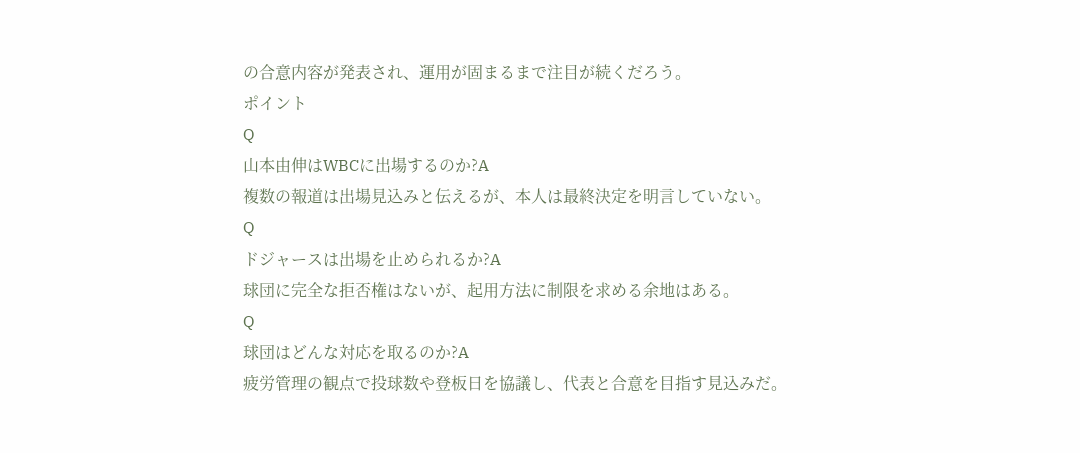の合意内容が発表され、運用が固まるまで注目が続くだろう。
ポイント
Q
山本由伸はWBCに出場するのか?A
複数の報道は出場見込みと伝えるが、本人は最終決定を明言していない。
Q
ドジャースは出場を止められるか?A
球団に完全な拒否権はないが、起用方法に制限を求める余地はある。
Q
球団はどんな対応を取るのか?A
疲労管理の観点で投球数や登板日を協議し、代表と合意を目指す見込みだ。